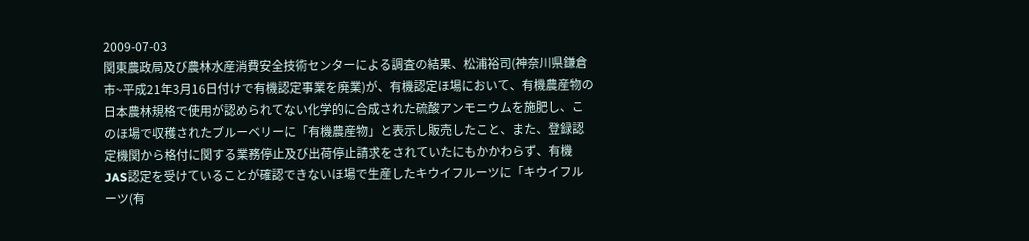2009-07-03
関東農政局及び農林水産消費安全技術センターによる調査の結果、松浦裕司(神奈川県鎌倉市~平成21年3月16日付けで有機認定事業を廃業)が、有機認定ほ場において、有機農産物の日本農林規格で使用が認められてない化学的に合成された硫酸アンモニウムを施肥し、このほ場で収穫されたブルーベリーに「有機農産物」と表示し販売したこと、また、登録認定機関から格付に関する業務停止及び出荷停止請求をされていたにもかかわらず、有機JAS認定を受けていることが確認できないほ場で生産したキウイフルーツに「キウイフルーツ(有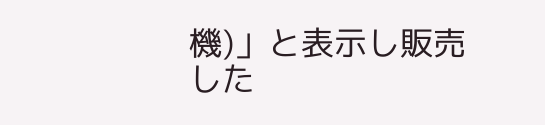機)」と表示し販売した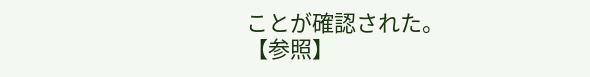ことが確認された。
【参照】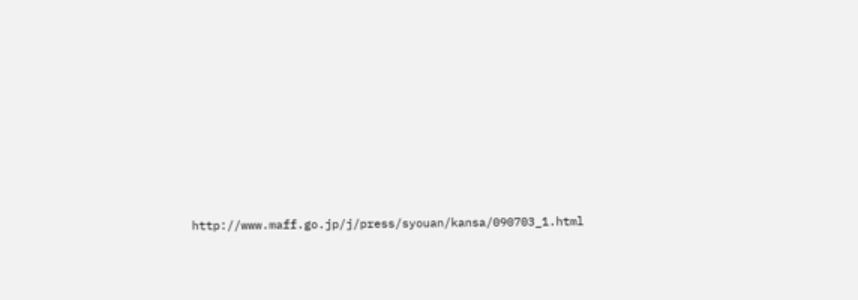http://www.maff.go.jp/j/press/syouan/kansa/090703_1.html